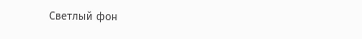Светлый фон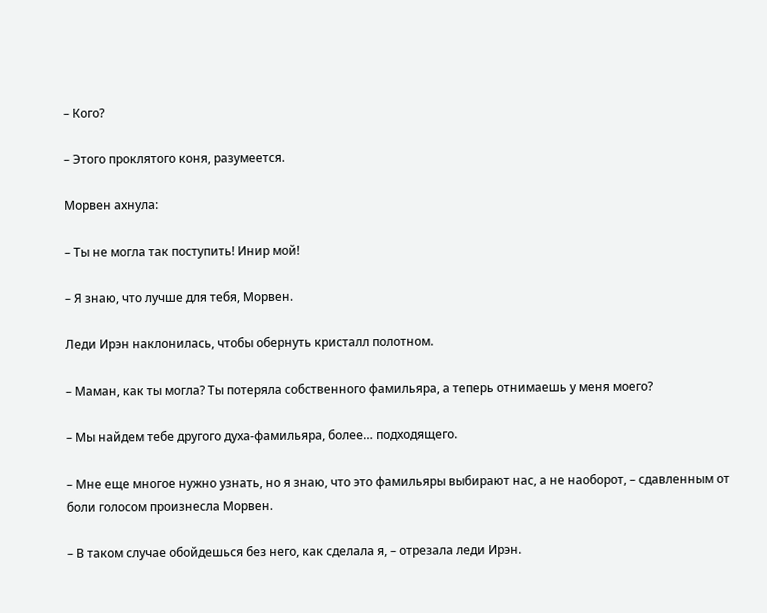– Кого?

– Этого проклятого коня, разумеется.

Морвен ахнула:

– Ты не могла так поступить! Инир мой!

– Я знаю, что лучше для тебя, Морвен.

Леди Ирэн наклонилась, чтобы обернуть кристалл полотном.

– Маман, как ты могла? Ты потеряла собственного фамильяра, а теперь отнимаешь у меня моего?

– Мы найдем тебе другого духа-фамильяра, более… подходящего.

– Мне еще многое нужно узнать, но я знаю, что это фамильяры выбирают нас, а не наоборот, – сдавленным от боли голосом произнесла Морвен.

– В таком случае обойдешься без него, как сделала я, – отрезала леди Ирэн.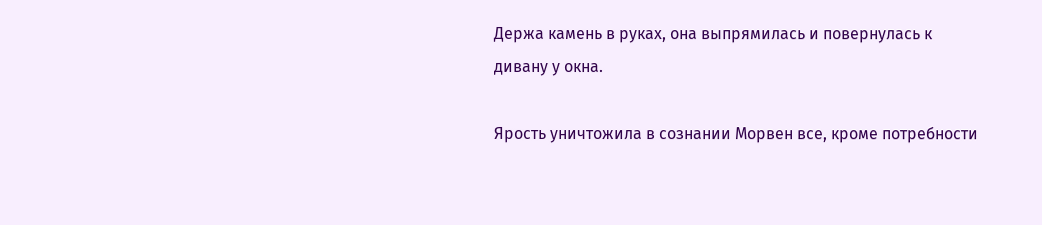Держа камень в руках, она выпрямилась и повернулась к дивану у окна.

Ярость уничтожила в сознании Морвен все, кроме потребности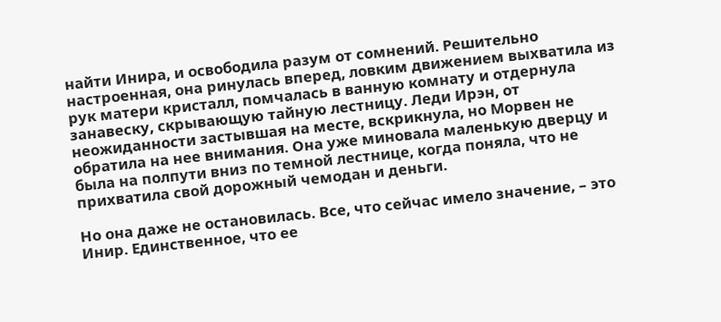найти Инира, и освободила разум от сомнений. Решительно настроенная, она ринулась вперед, ловким движением выхватила из рук матери кристалл, помчалась в ванную комнату и отдернула занавеску, скрывающую тайную лестницу. Леди Ирэн, от неожиданности застывшая на месте, вскрикнула, но Морвен не обратила на нее внимания. Она уже миновала маленькую дверцу и была на полпути вниз по темной лестнице, когда поняла, что не прихватила свой дорожный чемодан и деньги.

Но она даже не остановилась. Все, что сейчас имело значение, – это Инир. Единственное, что ее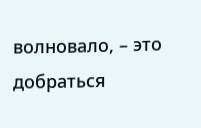волновало, – это добраться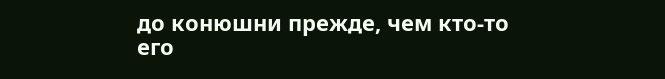до конюшни прежде, чем кто-то его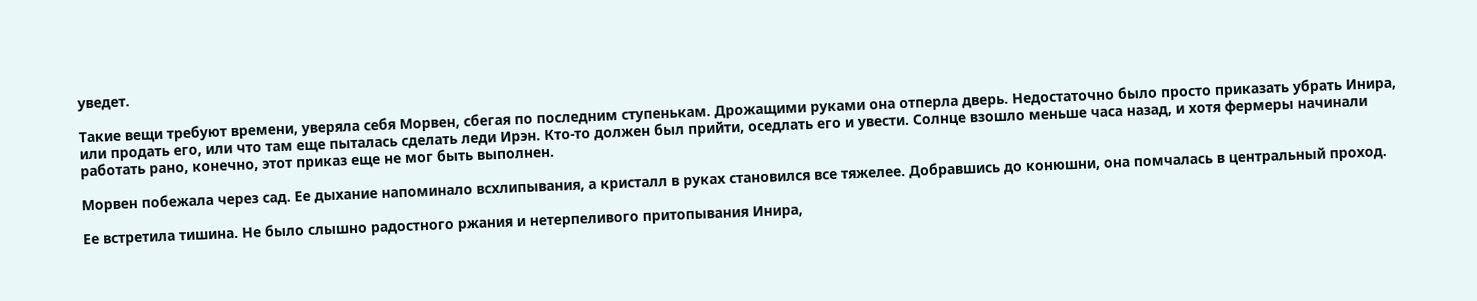уведет.

Такие вещи требуют времени, уверяла себя Морвен, сбегая по последним ступенькам. Дрожащими руками она отперла дверь. Недостаточно было просто приказать убрать Инира, или продать его, или что там еще пыталась сделать леди Ирэн. Кто-то должен был прийти, оседлать его и увести. Солнце взошло меньше часа назад, и хотя фермеры начинали работать рано, конечно, этот приказ еще не мог быть выполнен.

Морвен побежала через сад. Ее дыхание напоминало всхлипывания, а кристалл в руках становился все тяжелее. Добравшись до конюшни, она помчалась в центральный проход.

Ее встретила тишина. Не было слышно радостного ржания и нетерпеливого притопывания Инира,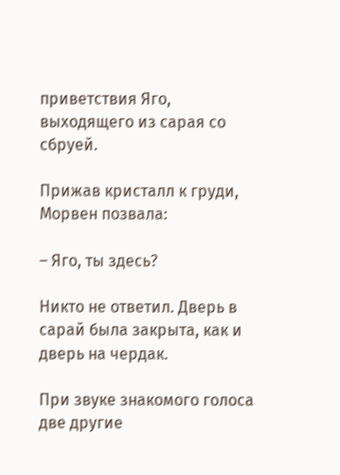приветствия Яго, выходящего из сарая со сбруей.

Прижав кристалл к груди, Морвен позвала:

– Яго, ты здесь?

Никто не ответил. Дверь в сарай была закрыта, как и дверь на чердак.

При звуке знакомого голоса две другие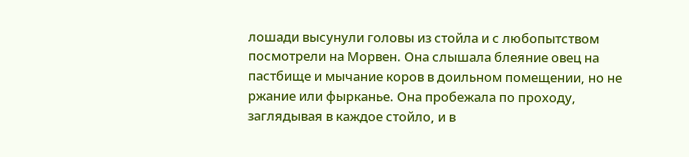лошади высунули головы из стойла и с любопытством посмотрели на Морвен. Она слышала блеяние овец на пастбище и мычание коров в доильном помещении, но не ржание или фырканье. Она пробежала по проходу, заглядывая в каждое стойло, и в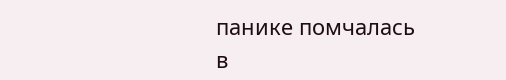панике помчалась в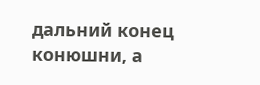дальний конец конюшни, а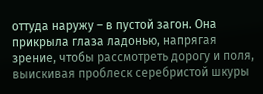оттуда наружу – в пустой загон. Она прикрыла глаза ладонью, напрягая зрение, чтобы рассмотреть дорогу и поля, выискивая проблеск серебристой шкуры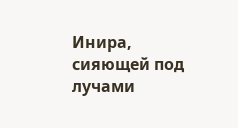Инира, сияющей под лучами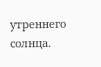утреннего солнца.